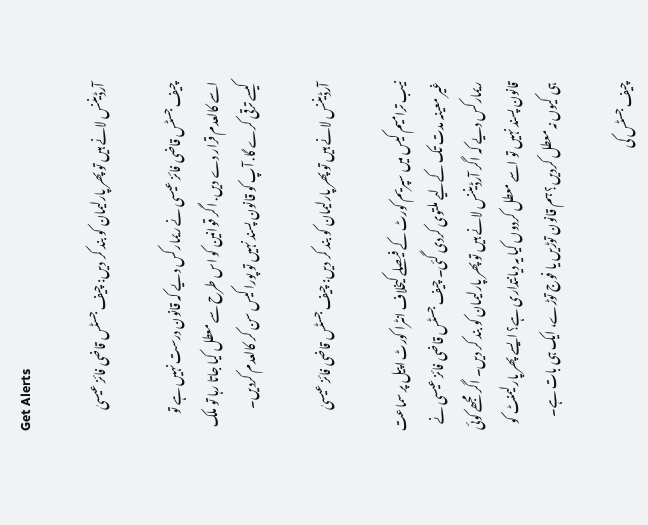Get Alerts

آرڈیننس لانے ہیں تو پھر پارلیمان کو بند کر دیں: چیف جسٹس قاضی فائز عیسیٰ

چیف جسٹس قاضی فائز عیسی نے ریمارکس دیے کہ قانون درست نہیں ہے تو اسے کالعدم قرار دے دیں. اگر قوانین کو اس طرح سے معطل کیا جاتا رہا تو ملک کیسے ترقی کرے گا. آپ کو قانون پسند نہیں تو پورا کیس سن کر کالعدم کردیں۔

آرڈیننس لانے ہیں تو پھر پارلیمان کو بند کر دیں: چیف جسٹس قاضی فائز عیسیٰ

نیب ترامیم کیس میں سپریم کورٹ کے فیصلے کیخلاف انٹرا کورٹ اپیل پر سماعت غیر معینہ مدت تک کےلیے ملتوی کردی گئی۔ چیف جسٹس قاضی فائز عیسی نے ریمارکس دیے کہ اگر آرڈیننس لانے ہیں تو پھر پارلیمان کو بند کر دیں۔ اگر مجھے کوئی قانون پسند نہیں تو اسے معطل کردوں کیا یہ دیانتداری ہے؟ ایسے پھر پارلیمنٹ کو ہی کیوں نہ معطل کردیں؟ ہم قانون توڑیں یا فوج توڑے، ایک ہی بات ہے۔

چیف جسٹس کی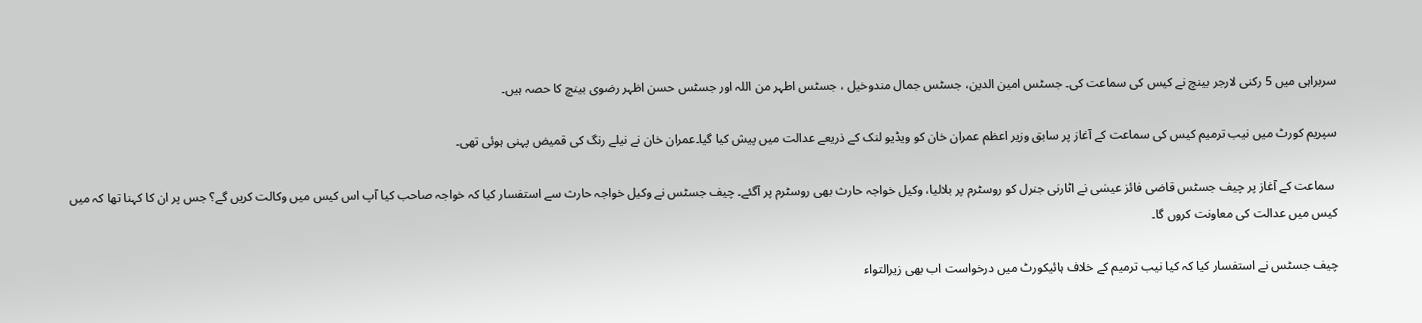سربراہی میں 5 رکنی لارجر بینچ نے کیس کی سماعت کی۔ جسٹس امین الدین، جسٹس جمال مندوخیل ، جسٹس اطہر من اللہ اور جسٹس حسن اظہر رضوی بینچ کا حصہ ہیں۔

سپریم کورٹ میں نیب ترمیم کیس کی سماعت کے آغاز پر سابق وزیر اعظم عمران خان کو ویڈیو لنک کے ذریعے عدالت میں پیش کیا گیا۔عمران خان نے نیلے رنگ کی قمیض پہنی ہوئی تھی۔

 سماعت کے آغاز پر چیف جسٹس قاضی فائز عیسٰی نے اٹارنی جنرل کو روسٹرم پر بلالیا، وکیل خواجہ حارث بھی روسٹرم پر آگئے۔ چیف جسٹس نے وکیل خواجہ حارث سے استفسار کیا کہ خواجہ صاحب کیا آپ اس کیس میں وکالت کریں گے؟ جس پر ان کا کہنا تھا کہ میں کیس میں عدالت کی معاونت کروں گا۔

چیف جسٹس نے استفسار کیا کہ کیا نیب ترمیم کے خلاف ہائیکورٹ میں درخواست اب بھی زیرالتواء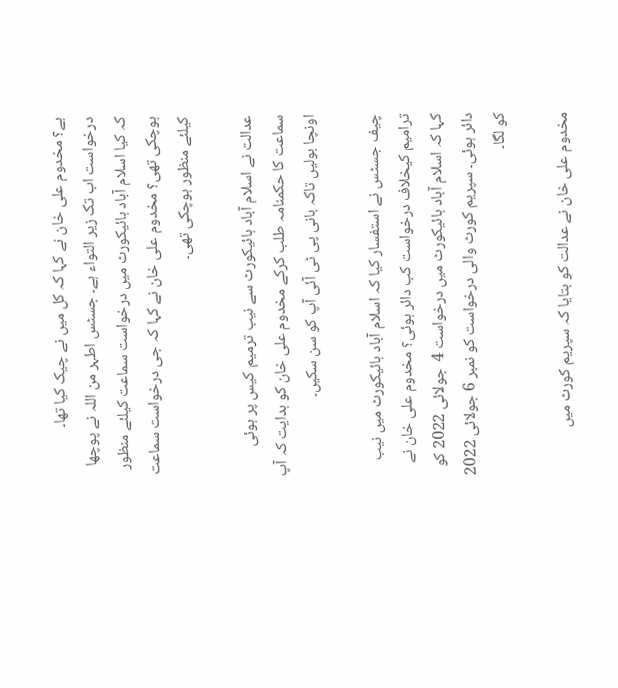ہے؟ مخدوم علی خان نے کہا کہ کل میں نے چیک کیا تھا۔ درخواست اب تک زیر التواء ہے۔ جسٹس اطہر من اللہ نے پوچھا کہ کیا اسلام آباد ہائیکورٹ میں درخواست سماعت کیلئے منظور ہوچکی تھی؟ مخدوم علی خان نے کہا کہ جی درخواست سماعت کیلئے منظور ہوچکی تھی۔

عدالت نے اسلام آباد ہائیکورٹ سے نیب ترمیم کیس پر ہوئی سماعت کا حکمنامہ طلب کرکے مخدوم علی خان کو ہدایت کہ آپ اونچا بولیں تاکہ بانی پی ٹی آئی آپ کو سن سکیں۔

چیف جسٹس نے استفسار کیا کہ اسلام آباد ہائیکورٹ میں نیب ترامیم کیخلاف درخواست کب دائر ہوئی؟ مخدوم علی خان نے کہا کہ اسلام آباد ہائیکورٹ میں درخواست 4  جولائی 2022 کو دائر ہوئی۔ سپریم کورٹ والی درخواست کو نمبر 6 جولائی 2022 کو لگا۔

مخدوم علی خان نے عدالت کو بتایا کہ سپریم کورٹ میں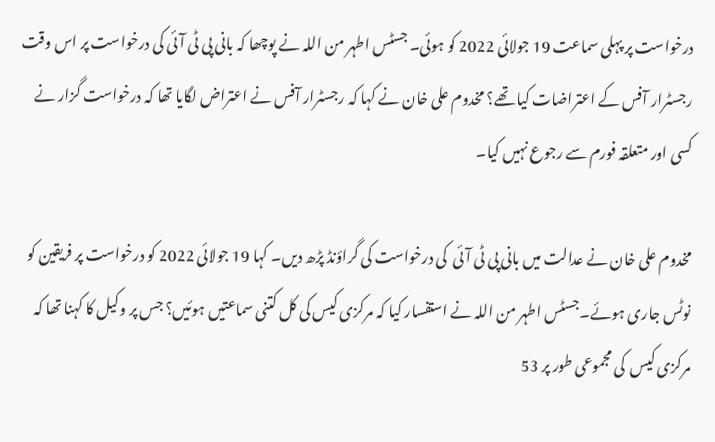درخواست پر پہلی سماعت 19 جولائی 2022 کو ہوئی۔ جسٹس اطہر من اللہ نے پوچھا کہ بانی پی ٹی آئی کی درخواست پر اس وقت رجسٹرار آفس کے اعتراضات کیا تھے؟ مخدوم علی خان نے کہا کہ رجسٹرار آفس نے اعتراض لگایا تھا کہ درخواست گزار نے کسی اور متعلقہ فورم سے رجوع نہیں کیا۔

مخدوم علی خان نے عدالت میں بانی پی ٹی آئی  کی درخواست کی گراؤنڈ پڑھ دیں۔ کہا 19 جولائی 2022 کو درخواست پر فریقین کو نوٹس جاری ہوئے۔جسٹس اطہر من اللہ نے استفسار کیا کہ مرکزی کیس کی کل کتنی سماعتیں ہوئیں؟ جس پر وکیل کا کہنا تھا کہ مرکزی کیس  کی مجموعی طور پر 53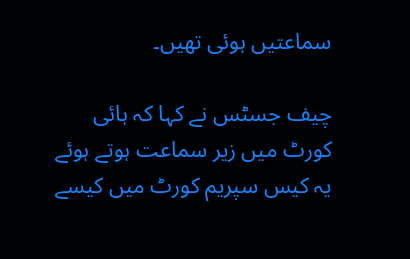سماعتیں ہوئی تھیں۔

چیف جسٹس نے کہا کہ ہائی کورٹ میں زیر سماعت ہوتے ہوئے یہ کیس سپریم کورٹ میں کیسے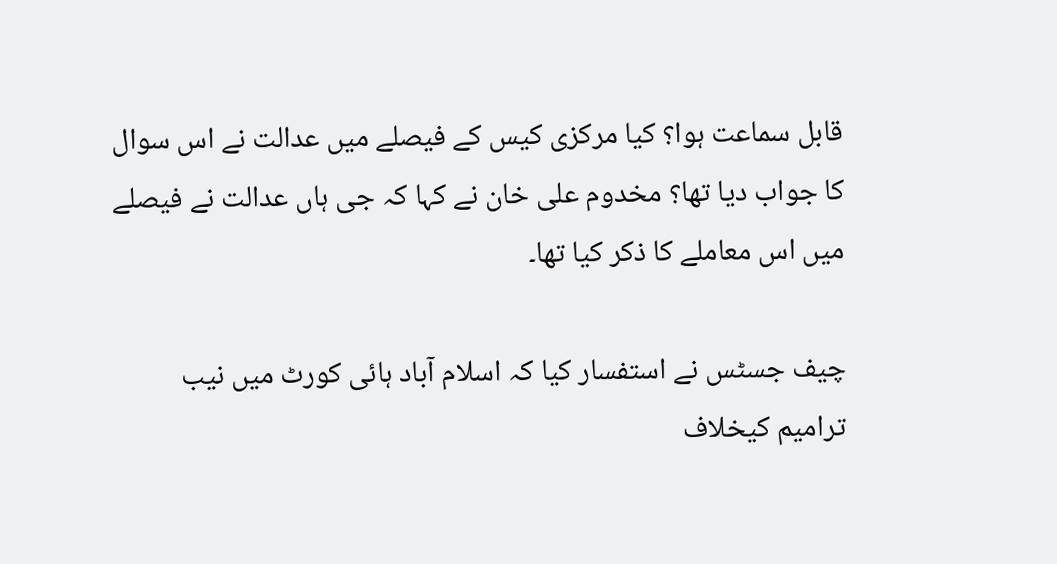قابل سماعت ہوا؟ کیا مرکزی کیس کے فیصلے میں عدالت نے اس سوال کا جواب دیا تھا؟ مخدوم علی خان نے کہا کہ جی ہاں عدالت نے فیصلے میں اس معاملے کا ذکر کیا تھا۔

چیف جسٹس نے استفسار کیا کہ اسلام آباد ہائی کورٹ میں نیب ترامیم کیخلاف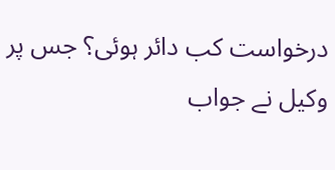درخواست کب دائر ہوئی؟ جس پر وکیل نے جواب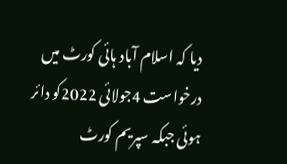دیا کہ اسلام آباد ہائی کورٹ میں درخواست 4جولائی 2022کو دائر ہوئی جبکہ سپریم کورٹ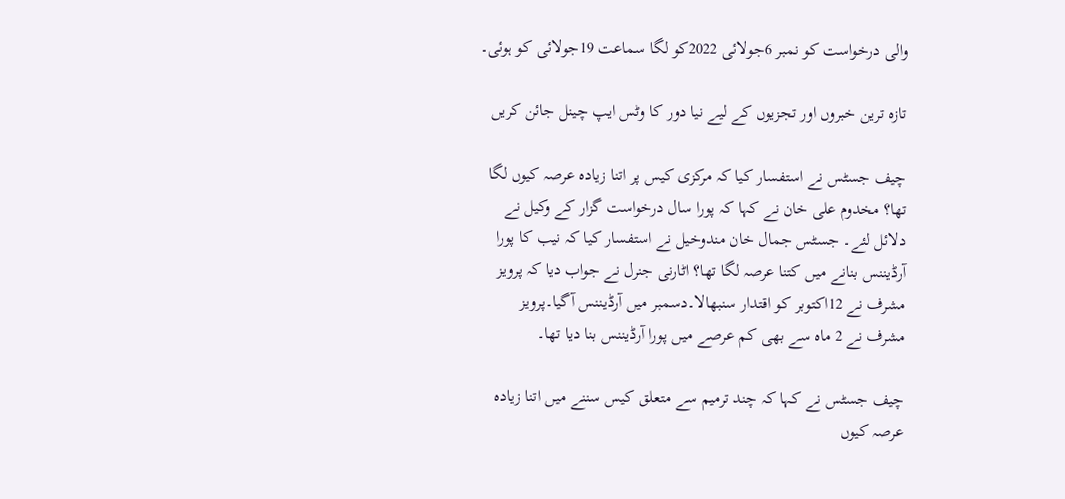والی درخواست کو نمبر 6جولائی 2022کو لگا سماعت 19جولائی کو ہوئی۔

تازہ ترین خبروں اور تجزیوں کے لیے نیا دور کا وٹس ایپ چینل جائن کریں

چیف جسٹس نے استفسار کیا کہ مرکزی کیس پر اتنا زیادہ عرصہ کیوں لگا تھا؟ مخدوم علی خان نے کہا کہ پورا سال درخواست گزار کے وکیل نے دلائل لئے۔ جسٹس جمال خان مندوخیل نے استفسار کیا کہ نیب کا پورا آرڈیننس بنانے میں کتنا عرصہ لگا تھا؟ اٹارنی جنرل نے جواب دیا کہ پرویز مشرف نے 12اکتوبر کو اقتدار سنبھالا۔دسمبر میں آرڈیننس آگیا۔پرویز مشرف نے 2 ماہ سے بھی کم عرصے میں پورا آرڈیننس بنا دیا تھا۔

چیف جسٹس نے کہا کہ چند ترمیم سے متعلق کیس سننے میں اتنا زیادہ عرصہ کیوں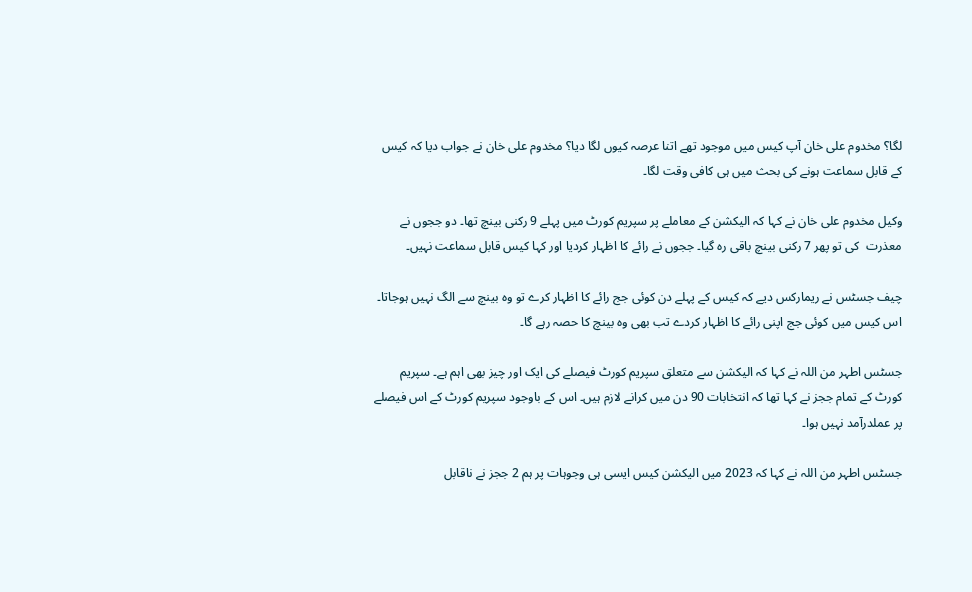لگا؟ مخدوم علی خان آپ کیس میں موجود تھے اتنا عرصہ کیوں لگا دیا؟ مخدوم علی خان نے جواب دیا کہ کیس کے قابل سماعت ہونے کی بحث میں ہی کافی وقت لگا۔

وکیل مخدوم علی خان نے کہا کہ الیکشن کے معاملے پر سپریم کورٹ میں پہلے 9 رکنی بینچ تھا۔ دو ججوں نے معذرت  کی تو پھر 7 رکنی بینچ باقی رہ گیا۔ ججوں نے رائے کا اظہار کردیا اور کہا کیس قابل سماعت نہیں۔

چیف جسٹس نے ریمارکس دیے کہ کیس کے پہلے دن کوئی جج رائے کا اظہار کرے تو وہ بینچ سے الگ نہیں ہوجاتا۔ اس کیس میں کوئی جج اپنی رائے کا اظہار کردے تب بھی وہ بینچ کا حصہ رہے گا۔

جسٹس اطہر من اللہ نے کہا کہ الیکشن سے متعلق سپریم کورٹ فیصلے کی ایک اور چیز بھی اہم ہے۔ سپریم کورٹ کے تمام ججز نے کہا تھا کہ انتخابات 90 دن میں کرانے لازم ہیں۔ اس کے باوجود سپریم کورٹ کے اس فیصلے پر عملدرآمد نہیں ہوا۔

جسٹس اطہر من اللہ نے کہا کہ 2023 میں الیکشن کیس ایسی ہی وجوہات پر ہم 2 ججز نے ناقابل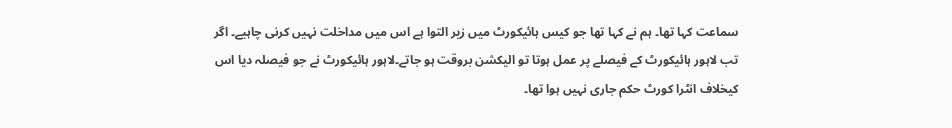سماعت کہا تھا۔ ہم نے کہا تھا جو کیس ہائیکورٹ میں زیر التوا ہے اس میں مداخلت نہیں کرنی چاہیے۔ اگر تب لاہور ہائیکورٹ کے فیصلے پر عمل ہوتا تو الیکشن بروقت ہو جاتے۔لاہور ہائیکورٹ نے جو فیصلہ دیا اس کیخلاف انٹرا کورٹ حکم جاری نہیں ہوا تھا۔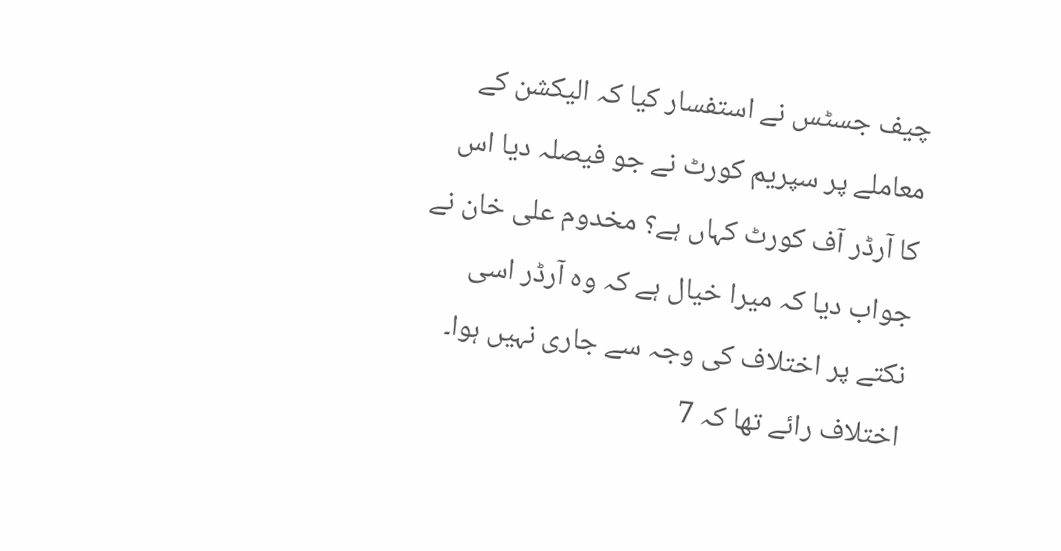چیف جسٹس نے استفسار کیا کہ الیکشن کے معاملے پر سپریم کورٹ نے جو فیصلہ دیا اس کا آرڈر آف کورٹ کہاں ہے؟ مخدوم علی خان نے جواب دیا کہ میرا خیال ہے کہ وہ آرڈر اسی نکتے پر اختلاف کی وجہ سے جاری نہیں ہوا۔ اختلاف رائے تھا کہ 7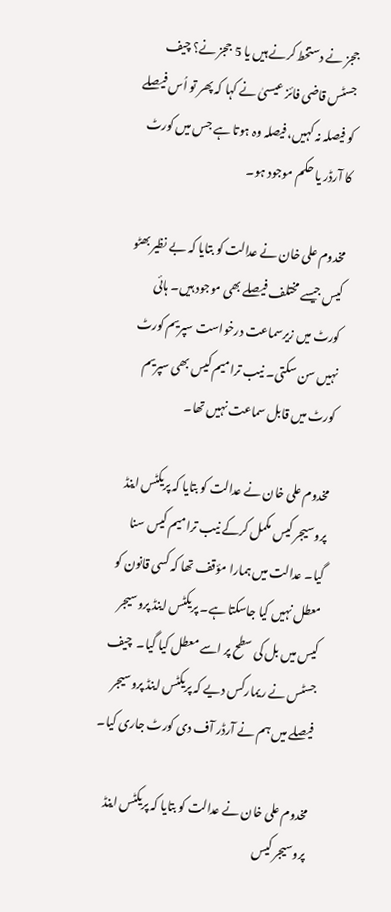ججز نے دستخط کرنے ہیں یا 5 ججز نے؟ چیف جسٹس قاضی فائز عیسیٰ نے کہا کہ پھر تو اُس فیصلے کو فیصلہ نہ کہیں، فیصلہ وہ ہوتا ہے جس میں کورٹ کا آرڈر یا حکم موجود ہو۔

مخدوم علی خان نے عدالت کو بتایا کہ بے نظیر بھٹو کیس جیسے مختلف فیصلے بھی موجود ہیں۔ ہائی کورٹ میں زیرسماعت درخواست سپریم کورٹ نہیں سن سکتی۔ نیب ترامیم کیس بھی سپریم کورٹ میں قابل سماعت نہیں تھا۔

مخدوم علی خان نے عدالت کو بتایا کہ پریکٹس اینڈ پروسیجر کیس مکمل کرکے نیب ترامیم کیس سنا گیا۔ عدالت میں ہمارا مؤقف تھا کہ کسی قانون کو معطل نہیں کیا جاسکتا ہے۔ پریکٹس اینڈ پروسیجر کیس میں بل کی سطح پر اسے معطل کیا گیا۔  چیف جسٹس نے ریمارکس دیے کہ پریکٹس اینڈ پروسیجر فیصلے میں ہم نے آرڈر آف دی کورٹ جاری کیا۔

مخدوم علی خان نے عدالت کو بتایا کہ پریکٹس اینڈ پروسیجر کیس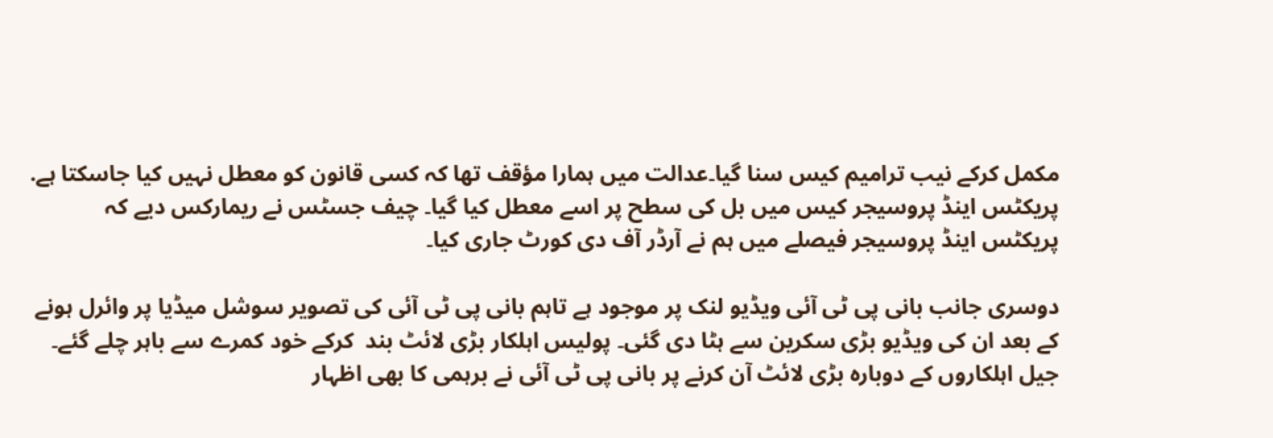مکمل کرکے نیب ترامیم کیس سنا گیا۔عدالت میں ہمارا مؤقف تھا کہ کسی قانون کو معطل نہیں کیا جاسکتا ہے. پریکٹس اینڈ پروسیجر کیس میں بل کی سطح پر اسے معطل کیا گیا۔ چیف جسٹس نے ریمارکس دیے کہ پریکٹس اینڈ پروسیجر فیصلے میں ہم نے آرڈر آف دی کورٹ جاری کیا۔

دوسری جانب بانی پی ٹی آئی ویڈیو لنک پر موجود ہے تاہم بانی پی ٹی آئی کی تصویر سوشل میڈیا پر وائرل ہونے کے بعد ان کی ویڈیو بڑی سکرین سے ہٹا دی گئی۔ پولیس اہلکار بڑی لائٹ بند  کرکے خود کمرے سے باہر چلے گئے۔ جیل اہلکاروں کے دوبارہ بڑی لائٹ آن کرنے پر بانی پی ٹی آئی نے برہمی کا بھی اظہار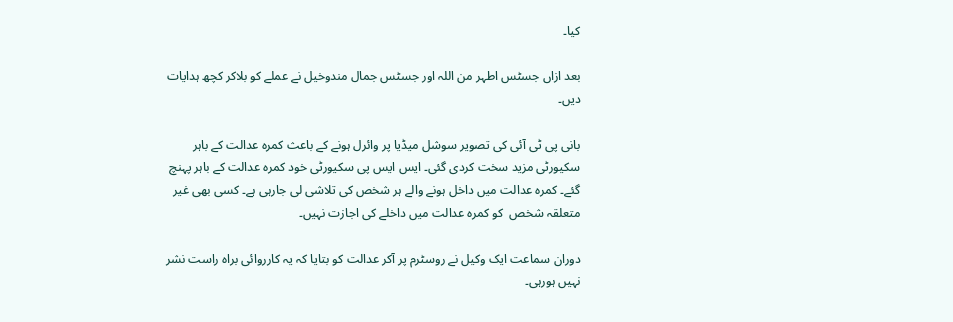کیا۔

بعد ازاں جسٹس اطہر من اللہ اور جسٹس جمال مندوخیل نے عملے کو بلاکر کچھ ہدایات دیں۔

بانی پی ٹی آئی کی تصویر سوشل میڈیا پر وائرل ہونے کے باعث کمرہ عدالت کے باہر سکیورٹی مزید سخت کردی گئی۔ ایس ایس پی سکیورٹی خود کمرہ عدالت کے باہر پہنچ گئے۔ کمرہ عدالت میں داخل ہونے والے ہر شخص کی تلاشی لی جارہی ہے۔ کسی بھی غیر متعلقہ شخص  کو کمرہ عدالت میں داخلے کی اجازت نہیں۔

دوران سماعت ایک وکیل نے روسٹرم پر آکر عدالت کو بتایا کہ یہ کارروائی براہ راست نشر نہیں ہورہی۔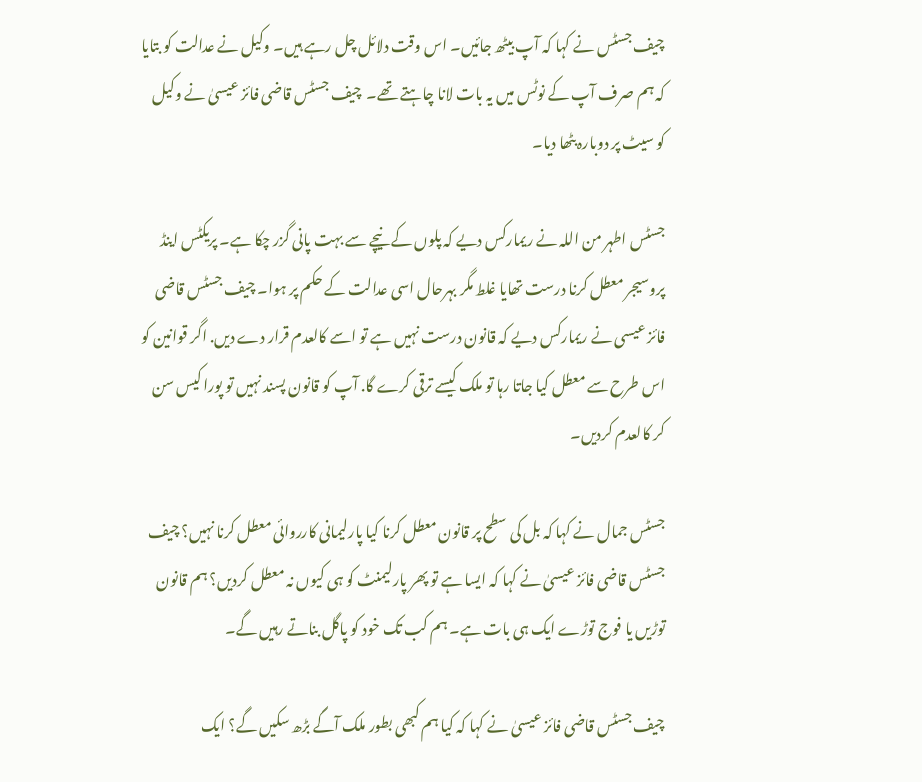چیف جسٹس نے کہا کہ آپ بیٹھ جائیں۔ اس وقت دلائل چل رہے ہیں۔ وکیل نے عدالت کو بتایا کہ ہم صرف آپ کے نوٹس میں یہ بات لانا چاہتے تھے۔  چیف جسٹس قاضی فائز عیسیٰ نے وکیل کو سیٹ پر دوبارہ بٹھا دیا۔

جسٹس اطہر من اللہ نے ریمارکس دیے کہ پلوں کے نیچے سے بہت پانی گزر چکا ہے۔ پریکٹس اینڈ پروسیجر معطل کرنا درست تھایا غلط مگر بہرحال اسی عدالت کے حکم پر ہوا۔ چیف جسٹس قاضی فائز عیسی نے ریمارکس دیے کہ قانون درست نہیں ہے تو اسے کالعدم قرار دے دیں. اگر قوانین کو اس طرح سے معطل کیا جاتا رہا تو ملک کیسے ترقی کرے گا. آپ کو قانون پسند نہیں تو پورا کیس سن کر کالعدم کردیں۔

جسٹس جمال نے کہا کہ بل کی سطح پر قانون معطل کرنا کیا پارلیمانی کارروائی معطل کرنا نہیں؟ چیف جسٹس قاضی فائز عیسیٰ نے کہا کہ ایسا ہے تو پھر پارلیمنٹ کو ہی کیوں نہ معطل کردیں؟ ہم قانون توڑیں یا فوج توڑے ایک ہی بات ہے۔ ہم کب تک خود کو پاگل بناتے رہیں گے۔

چیف جسٹس قاضی فائز عیسیٰ نے کہا کہ کیا ہم کبھی بطور ملک آگے بڑھ سکیں گے؟ ایک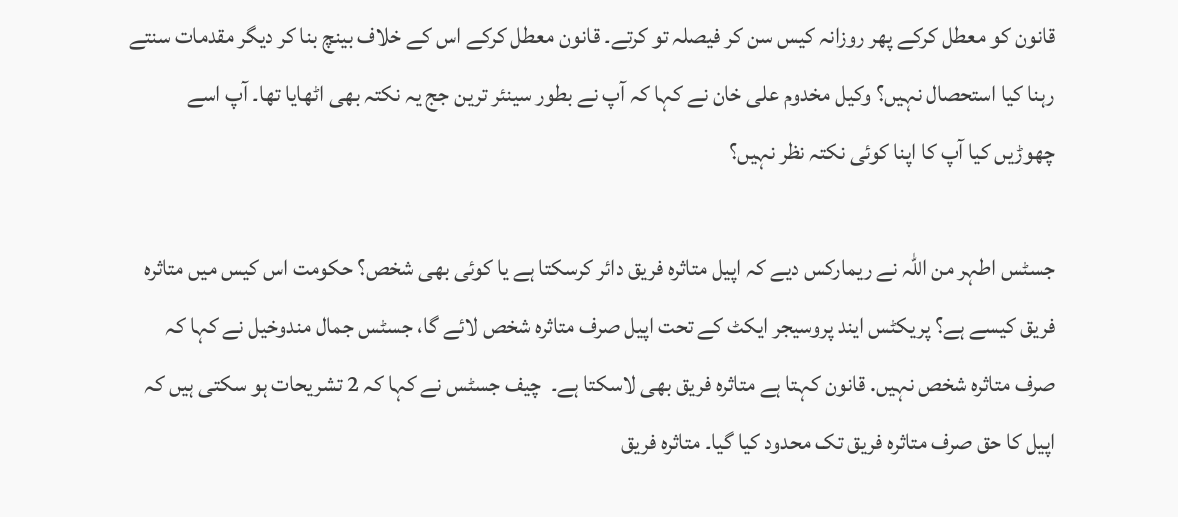قانون کو معطل کرکے پھر روزانہ کیس سن کر فیصلہ تو کرتے۔ قانون معطل کرکے اس کے خلاف بینچ بنا کر دیگر مقدمات سنتے رہنا کیا استحصال نہیں؟ وکیل مخدوم علی خان نے کہا کہ آپ نے بطور سینئر ترین جج یہ نکتہ بھی اٹھایا تھا۔ آپ اسے چھوڑیں کیا آپ کا اپنا کوئی نکتہ نظر نہیں؟

جسٹس اطہر من اللہ نے ریمارکس دیے کہ اپیل متاثرہ فریق دائر کرسکتا ہے یا کوئی بھی شخص؟ حکومت اس کیس میں متاثرہ فریق کیسے ہے؟ پریکٹس ایند پروسیجر ایکٹ کے تحت اپیل صرف متاثرہ شخص لائے گا، جسٹس جمال مندوخیل نے کہا کہ صرف متاثرہ شخص نہیں. قانون کہتا ہے متاثرہ فریق بھی لاسکتا ہے۔  چیف جسٹس نے کہا کہ 2 تشریحات ہو سکتی ہیں کہ اپیل کا حق صرف متاثرہ فریق تک محدود کیا گیا۔ متاثرہ فریق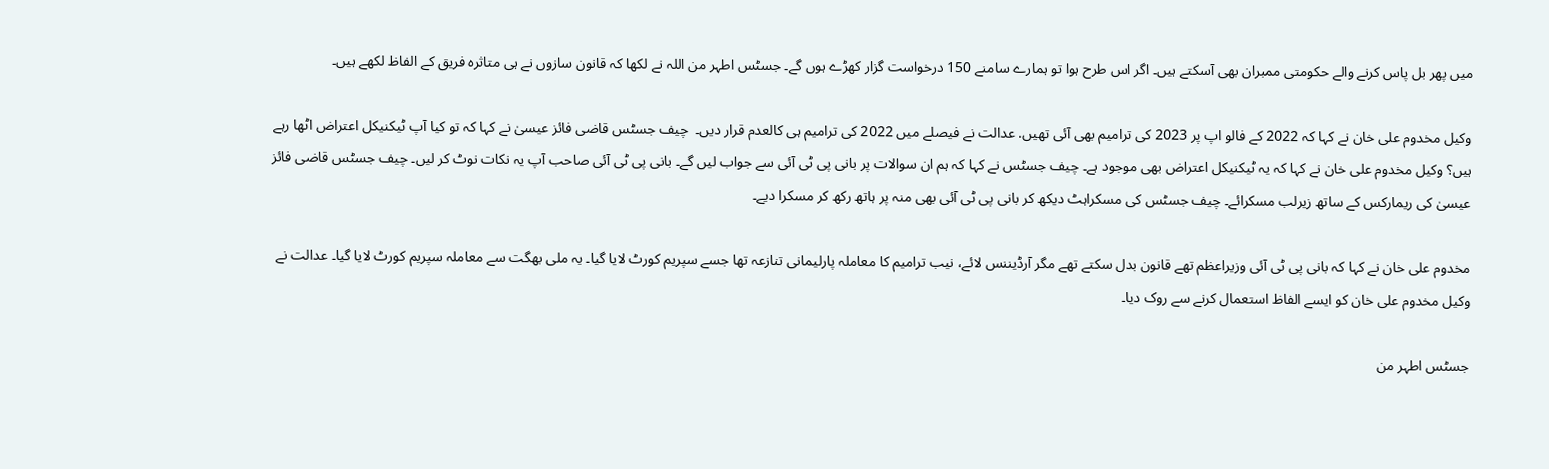میں پھر بل پاس کرنے والے حکومتی ممبران بھی آسکتے ہیں۔ اگر اس طرح ہوا تو ہمارے سامنے 150 درخواست گزار کھڑے ہوں گے۔ جسٹس اطہر من اللہ نے لکھا کہ قانون سازوں نے ہی متاثرہ فریق کے الفاظ لکھے ہیں۔

وکیل مخدوم علی خان نے کہا کہ 2022 کے فالو اپ پر 2023 کی ترامیم بھی آئی تھیں. عدالت نے فیصلے میں 2022 کی ترامیم ہی کالعدم قرار دیں۔  چیف جسٹس قاضی فائز عیسیٰ نے کہا کہ تو کیا آپ ٹیکنیکل اعتراض اٹھا رہے ہیں؟ وکیل مخدوم علی خان نے کہا کہ یہ ٹیکنیکل اعتراض بھی موجود ہے۔ چیف جسٹس نے کہا کہ ہم ان سوالات پر بانی پی ٹی آئی سے جواب لیں گے۔ بانی پی ٹی آئی صاحب آپ یہ نکات نوٹ کر لیں۔ چیف جسٹس قاضی فائز عیسیٰ کی ریمارکس کے ساتھ زیرلب مسکرائے۔ چیف جسٹس کی مسکراہٹ دیکھ کر بانی پی ٹی آئی بھی منہ پر ہاتھ رکھ کر مسکرا دیے۔

مخدوم علی خان نے کہا کہ بانی پی ٹی آئی وزیراعظم تھے قانون بدل سکتے تھے مگر آرڈیننس لائے، نیب ترامیم کا معاملہ پارلیمانی تنازعہ تھا جسے سپریم کورٹ لایا گیا۔ یہ ملی بھگت سے معاملہ سپریم کورٹ لایا گیا۔ عدالت نے وکیل مخدوم علی خان کو ایسے الفاظ استعمال کرنے سے روک دیا۔

جسٹس اطہر من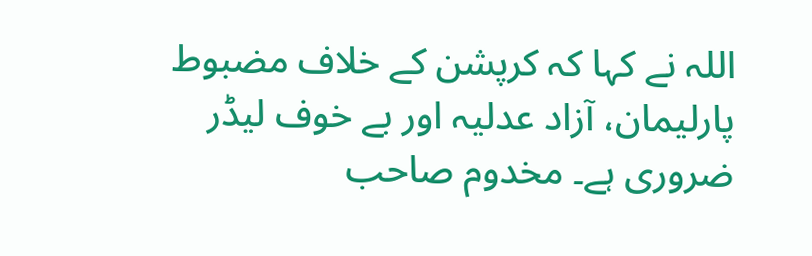اللہ نے کہا کہ کرپشن کے خلاف مضبوط پارلیمان، آزاد عدلیہ اور بے خوف لیڈر ضروری ہے۔ مخدوم صاحب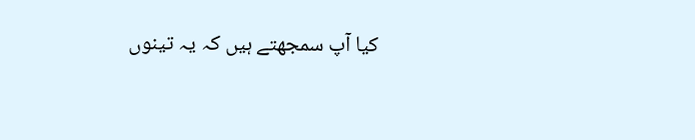کیا آپ سمجھتے ہیں کہ یہ تینوں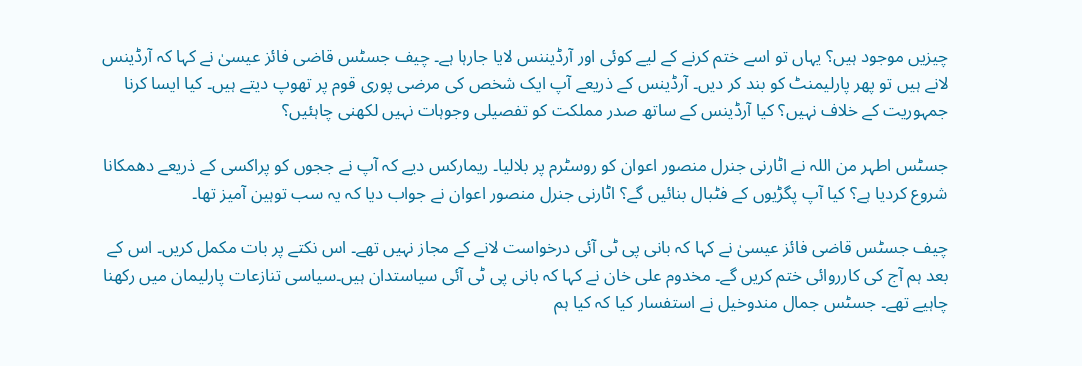چیزیں موجود ہیں؟ یہاں تو اسے ختم کرنے کے لیے کوئی اور آرڈیننس لایا جارہا ہے۔ چیف جسٹس قاضی فائز عیسیٰ نے کہا کہ آرڈینس لانے ہیں تو پھر پارلیمنٹ کو بند کر دیں۔ آرڈینس کے ذریعے آپ ایک شخص کی مرضی پوری قوم پر تھوپ دیتے ہیں۔ کیا ایسا کرنا جمہوریت کے خلاف نہیں؟ کیا آرڈینس کے ساتھ صدر مملکت کو تفصیلی وجوہات نہیں لکھنی چاہئیں؟

جسٹس اطہر من اللہ نے اٹارنی جنرل منصور اعوان کو روسٹرم پر بلالیا۔ ریمارکس دیے کہ آپ نے ججوں کو پراکسی کے ذریعے دھمکانا شروع کردیا ہے؟ کیا آپ پگڑیوں کے فٹبال بنائیں گے؟ اٹارنی جنرل منصور اعوان نے جواب دیا کہ یہ سب توہین آمیز تھا۔

چیف جسٹس قاضی فائز عیسیٰ نے کہا کہ بانی پی ٹی آئی درخواست لانے کے مجاز نہیں تھے۔ اس نکتے پر بات مکمل کریں۔ اس کے بعد ہم آج کی کارروائی ختم کریں گے۔ مخدوم علی خان نے کہا کہ بانی پی ٹی آئی سیاستدان ہیں۔سیاسی تنازعات پارلیمان میں رکھنا چاہیے تھے۔ جسٹس جمال مندوخیل نے استفسار کیا کہ کیا ہم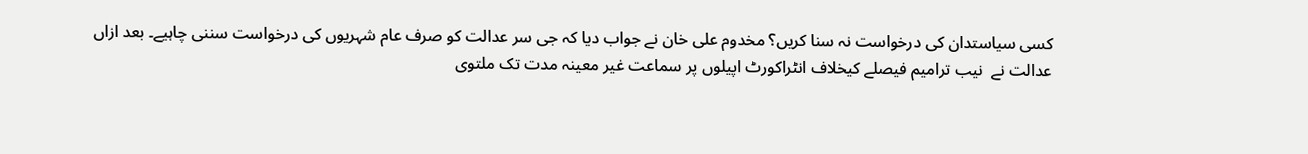کسی سیاستدان کی درخواست نہ سنا کریں؟ مخدوم علی خان نے جواب دیا کہ جی سر عدالت کو صرف عام شہریوں کی درخواست سننی چاہیے۔ بعد ازاں عدالت نے  نیب ترامیم فیصلے کیخلاف انٹراکورٹ اپیلوں پر سماعت غیر معینہ مدت تک ملتوی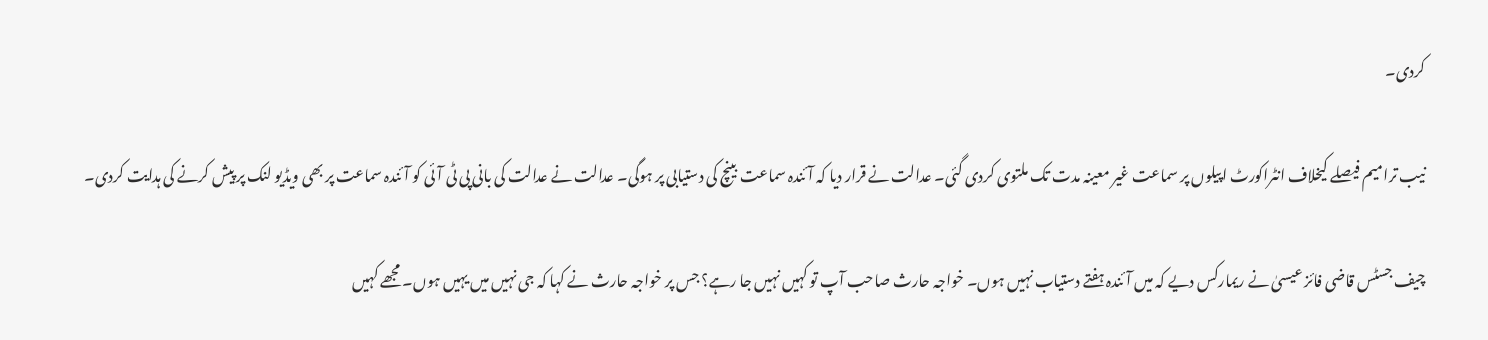کردی۔

نیب ترامیم فیصلے کیخلاف انٹراکورٹ اپیلوں پر سماعت غیر معینہ مدت تک ملتوی کردی گئی۔ عدالت نے قرار دیا کہ آئندہ سماعت بینچ کی دستیابی پر ہوگی۔ عدالت نے عدالت کی بانی پی ٹی آئی کو آئندہ سماعت پر بھی ویڈیو لنک پر پیش کرنے کی ہدایت کردی۔

چیف جسٹس قاضی فائز عیسیٰ نے ریمارکس دیے کہ میں آئندہ ہفتے دستیاب نہیں ہوں۔ خواجہ حارث صاحب آپ تو کہیں نہیں جا رہے؟ جس پر خواجہ حارث نے کہا کہ جی نہیں میں یہیں ہوں۔ مجھے کہیں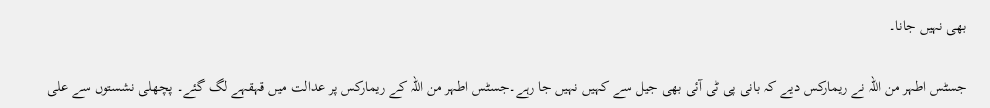بھی نہیں جانا۔

جسٹس اطہر من اللہ نے ریمارکس دیے کہ بانی پی ٹی آئی بھی جیل سے کہیں نہیں جا رہے۔جسٹس اطہر من اللہ کے ریمارکس پر عدالت میں قہقہے لگ گئے۔ پچھلی نشستوں سے علی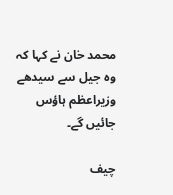محمد خان نے کہا کہ وہ جیل سے سیدھے وزیراعظم ہاؤس جائیں گے۔

چیف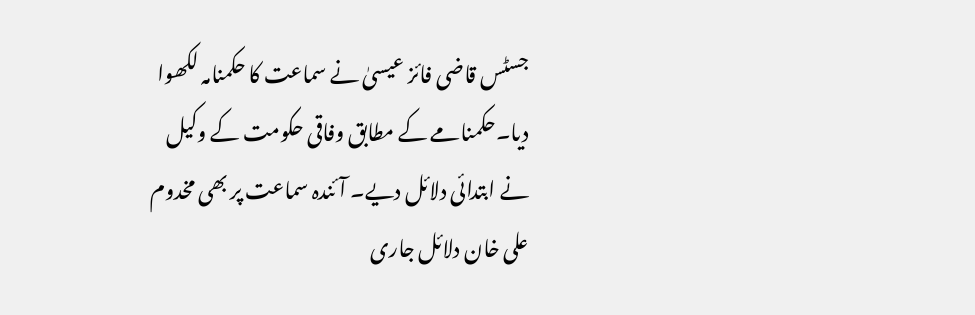جسٹس قاضی فائز عیسیٰ نے سماعت کا حکمنامہ لکھوا دیا۔حکمنامے کے مطابق وفاقی حکومت کے وکیل نے ابتدائی دلائل دیے۔ آئندہ سماعت پر بھی مخدوم علی خان دلائل جاری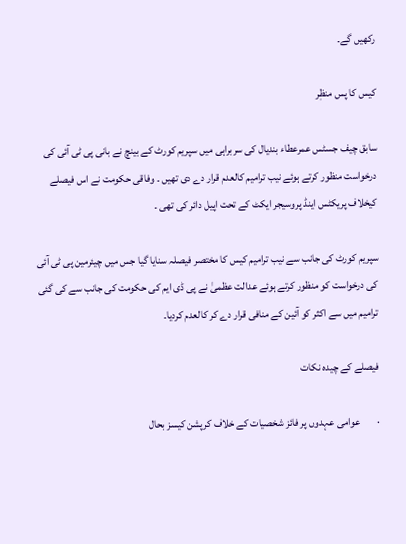رکھیں گے۔

کیس کا پس منظٖر

سابق چیف جسٹس عمرعطاء بندیال کی سربراہی میں سپریم کورٹ کے بینچ نے بانی پی ٹی آئی کی درخواست منظور کرتے ہوئے نیب ترامیم کالعدم قرار دے دی تھیں ۔ وفاقی حکومت نے اس فیصلے کیخلاف پریکٹس اینڈ پروسیجر ایکٹ کے تحت اپیل دائر کی تھی ۔

سپریم کورٹ کی جانب سے نیب ترامیم کیس کا مختصر فیصلہ سنایا گیا جس میں چیئرمین پی ٹی آئی کی درخواست کو منظور کرتے ہوئے عدالت عظمیٰ نے پی ڈی ایم کی حکومت کی جانب سے کی گئی ترامیم میں سے اکثر کو آئین کے منافی قرار دے کر کالعدم کردیا۔

فیصلے کے چیدہ نکات

·        عوامی عہدوں پر فائز شخصیات کے خلاف کرپشن کیسز بحال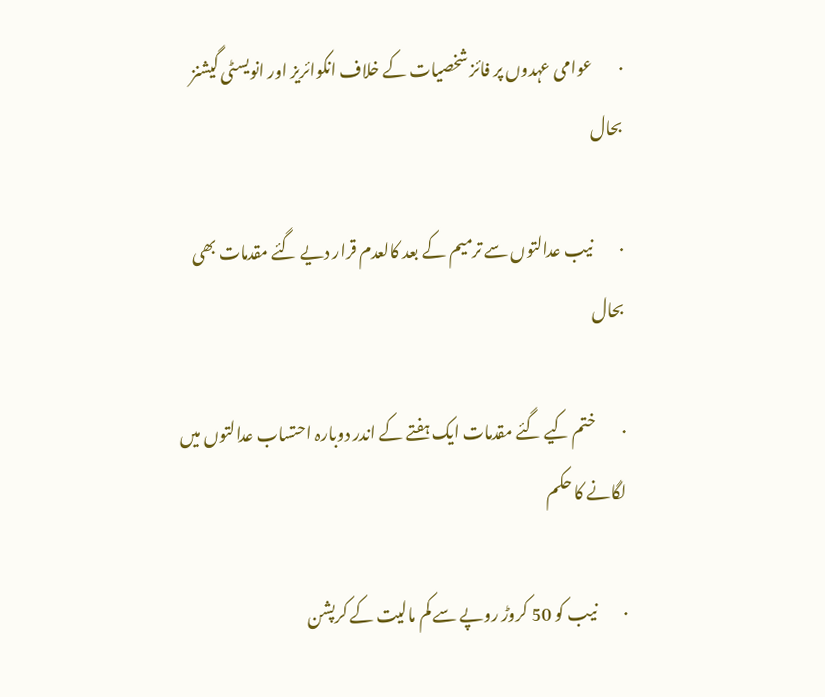·        عوامی عہدوں پر فائز شخصیات کے خلاف انکوائریز اور انویسٹی گیشنز بحال

·        نیب عدالتوں سے ترمیم کے بعد کالعدم قرار دیے گئے مقدمات بھی بحال

·        ختم کیے گئے مقدمات ایک ہفتے کے اندر دوبارہ احتساب عدالتوں میں لگانے کا حکم

·        نیب کو 50 کروڑ روپے سے کم مالیت کے کرپشن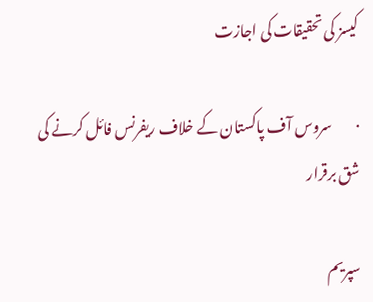کیسز کی تحقیقات کی اجازت

·        سروس آف پاکستان کے خلاف ریفرنس فائل کرنے کی شق برقرار

سپریم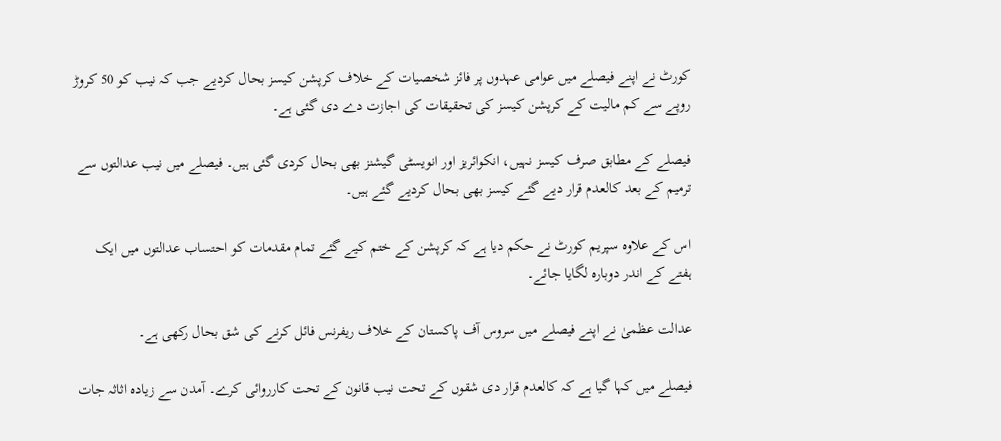کورٹ نے اپنے فیصلے میں عوامی عہدوں پر فائز شخصیات کے خلاف کرپشن کیسز بحال کردیے جب کہ نیب کو 50 کروڑ روپے سے کم مالیت کے کرپشن کیسز کی تحقیقات کی اجازت دے دی گئی ہے۔

فیصلے کے مطابق صرف کیسز نہیں، انکوائریز اور انویسٹی گیشنز بھی بحال کردی گئی ہیں۔ فیصلے میں نیب عدالتوں سے ترمیم کے بعد کالعدم قرار دیے گئے کیسز بھی بحال کردیے گئے ہیں۔

اس کے علاوہ سپریم کورٹ نے حکم دیا ہے کہ کرپشن کے ختم کیے گئے تمام مقدمات کو احتساب عدالتوں میں ایک ہفتے کے اندر دوبارہ لگایا جائے۔

عدالت عظمیٰ نے اپنے فیصلے میں سروس آف پاکستان کے خلاف ریفرنس فائل کرنے کی شق بحال رکھی ہے۔

فیصلے میں کہا گیا ہے کہ کالعدم قرار دی شقوں کے تحت نیب قانون کے تحت کارروائی کرے۔ آمدن سے زیادہ اثاثہ جات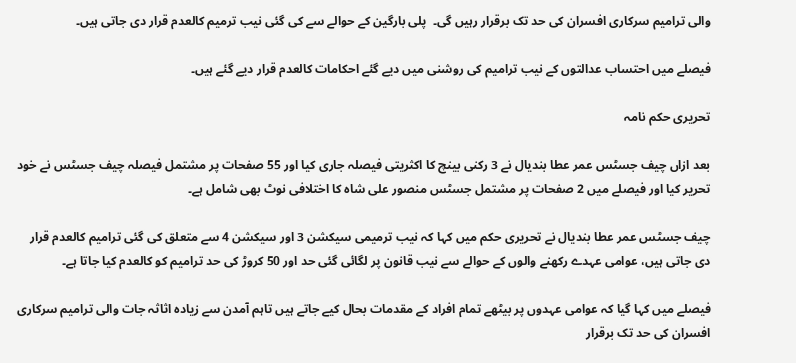والی ترامیم سرکاری افسران کی حد تک برقرار رہیں گی۔  پلی بارگین کے حوالے سے کی گئی نیب ترمیم کالعدم قرار دی جاتی ہیں۔

فیصلے میں احتساب عدالتوں کے نیب ترامیم کی روشنی میں دیے گئے احکامات کالعدم قرار دیے گئے ہیں۔

تحریری حکم نامہ

بعد ازاں چیف جسٹس عمر عطا بندیال نے 3 رکنی بینچ کا اکثریتی فیصلہ جاری کیا اور 55 صفحات پر مشتمل فیصلہ چیف جسٹس نے خود تحریر کیا اور فیصلے میں 2 صفحات پر مشتمل جسٹس منصور علی شاہ کا اختلافی نوٹ بھی شامل ہے۔

چیف جسٹس عمر عطا بندیال نے تحریری حکم میں کہا کہ نیب ترمیمی سیکشن 3 اور سیکشن 4 سے متعلق کی گئی ترامیم کالعدم قرار دی جاتی ہیں، عوامی عہدے رکھنے والوں کے حوالے سے نیب قانون پر لگائی گئی حد اور 50 کروڑ کی حد ترامیم کو کالعدم کیا جاتا ہے۔

فیصلے میں کہا گیا کہ عوامی عہدوں پر بیٹھے تمام افراد کے مقدمات بحال کیے جاتے ہیں تاہم آمدن سے زیادہ اثاثہ جات والی ترامیم سرکاری افسران کی حد تک برقرار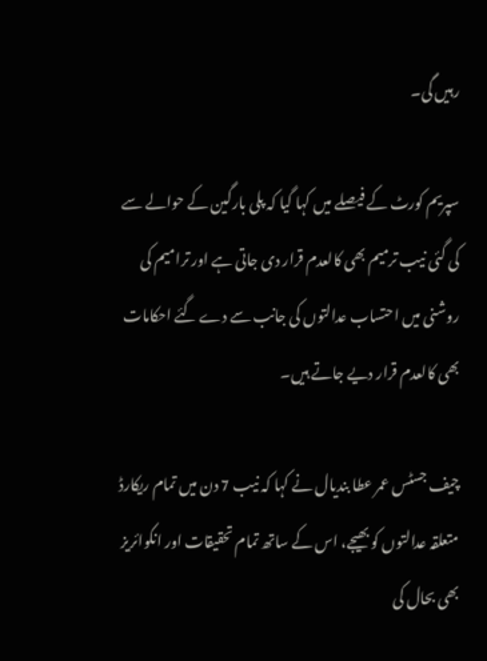رہیں گی۔

سپریم کورٹ کے فیصلے میں کہا گیا کہ پلی بارگین کے حوالے سے کی گئی نیب ترمیم بھی کالعدم قرار دی جاتی ہے اور ترامیم کی روشنی میں احتساب عدالتوں کی جانب سے دے گئے احکامات بھی کالعدم قرار دیے جاتے ہیں۔

چیف جسٹس عمر عطا بندیال نے کہا کہ نیب 7 دن میں تمام ریکارڈ متعلقہ عدالتوں کو بھیجے، اس کے ساتھ تمام تحقیقات اور انکوائریز بھی بحال کی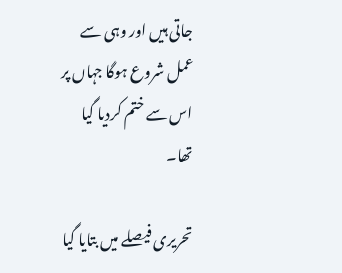جاتی ہیں اور وہی سے عمل شروع ہوگا جہاں پر اس سے ختم کردیا گیا تھا۔

تحریری فیصلے میں بتایا گیا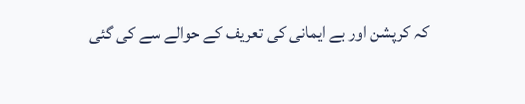کہ کرپشن اور بے ایمانی کی تعریف کے حوالے سے کی گئی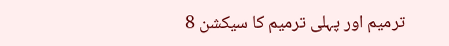ترمیم اور پہلی ترمیم کا سیکشن 8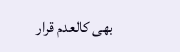بھی کالعدم قرار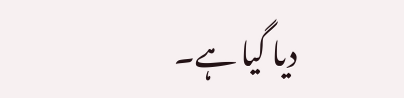دیا گیا ہے۔